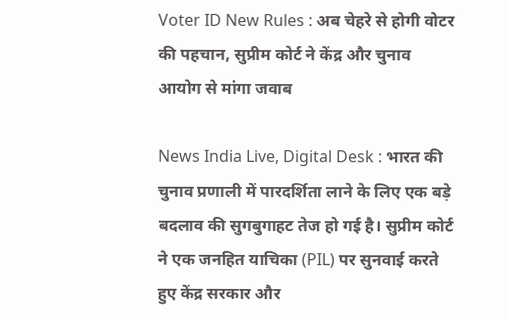Voter ID New Rules : अब चेहरे से होगी वोटर की पहचान, सुप्रीम कोर्ट ने केंद्र और चुनाव आयोग से मांगा जवाब

News India Live, Digital Desk : भारत की चुनाव प्रणाली में पारदर्शिता लाने के लिए एक बड़े बदलाव की सुगबुगाहट तेज हो गई है। सुप्रीम कोर्ट ने एक जनहित याचिका (PIL) पर सुनवाई करते हुए केंद्र सरकार और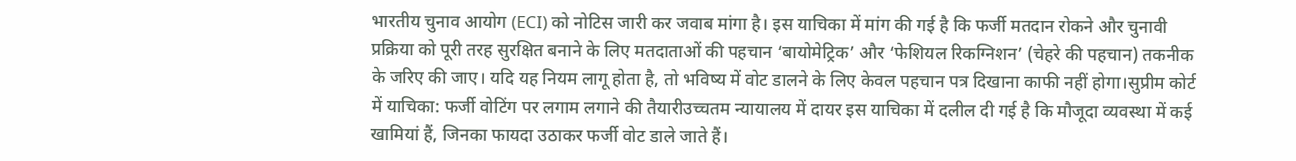भारतीय चुनाव आयोग (ECI) को नोटिस जारी कर जवाब मांगा है। इस याचिका में मांग की गई है कि फर्जी मतदान रोकने और चुनावी प्रक्रिया को पूरी तरह सुरक्षित बनाने के लिए मतदाताओं की पहचान ‘बायोमेट्रिक’ और ‘फेशियल रिकग्निशन’ (चेहरे की पहचान) तकनीक के जरिए की जाए। यदि यह नियम लागू होता है, तो भविष्य में वोट डालने के लिए केवल पहचान पत्र दिखाना काफी नहीं होगा।सुप्रीम कोर्ट में याचिका: फर्जी वोटिंग पर लगाम लगाने की तैयारीउच्चतम न्यायालय में दायर इस याचिका में दलील दी गई है कि मौजूदा व्यवस्था में कई खामियां हैं, जिनका फायदा उठाकर फर्जी वोट डाले जाते हैं।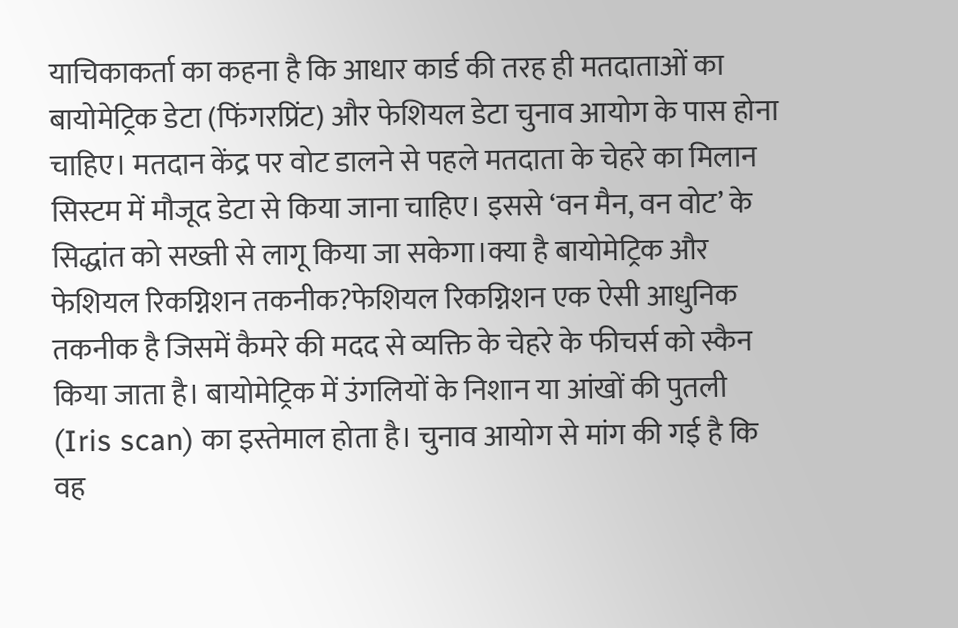याचिकाकर्ता का कहना है कि आधार कार्ड की तरह ही मतदाताओं का बायोमेट्रिक डेटा (फिंगरप्रिंट) और फेशियल डेटा चुनाव आयोग के पास होना चाहिए। मतदान केंद्र पर वोट डालने से पहले मतदाता के चेहरे का मिलान सिस्टम में मौजूद डेटा से किया जाना चाहिए। इससे ‘वन मैन, वन वोट’ के सिद्धांत को सख्ती से लागू किया जा सकेगा।क्या है बायोमेट्रिक और फेशियल रिकग्निशन तकनीक?फेशियल रिकग्निशन एक ऐसी आधुनिक तकनीक है जिसमें कैमरे की मदद से व्यक्ति के चेहरे के फीचर्स को स्कैन किया जाता है। बायोमेट्रिक में उंगलियों के निशान या आंखों की पुतली (Iris scan) का इस्तेमाल होता है। चुनाव आयोग से मांग की गई है कि वह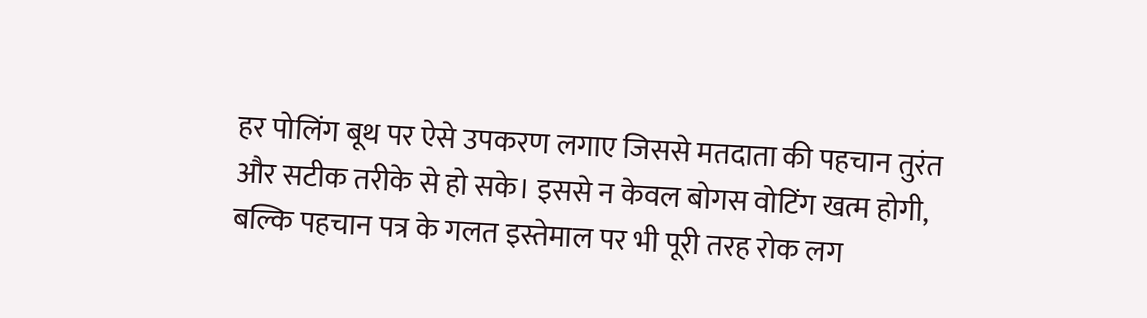हर पोलिंग बूथ पर ऐसे उपकरण लगाए जिससे मतदाता की पहचान तुरंत और सटीक तरीके से हो सके। इससे न केवल बोगस वोटिंग खत्म होगी, बल्कि पहचान पत्र के गलत इस्तेमाल पर भी पूरी तरह रोक लग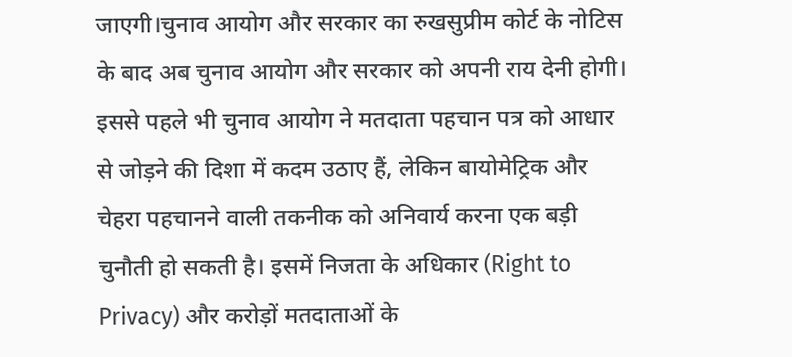जाएगी।चुनाव आयोग और सरकार का रुखसुप्रीम कोर्ट के नोटिस के बाद अब चुनाव आयोग और सरकार को अपनी राय देनी होगी। इससे पहले भी चुनाव आयोग ने मतदाता पहचान पत्र को आधार से जोड़ने की दिशा में कदम उठाए हैं, लेकिन बायोमेट्रिक और चेहरा पहचानने वाली तकनीक को अनिवार्य करना एक बड़ी चुनौती हो सकती है। इसमें निजता के अधिकार (Right to Privacy) और करोड़ों मतदाताओं के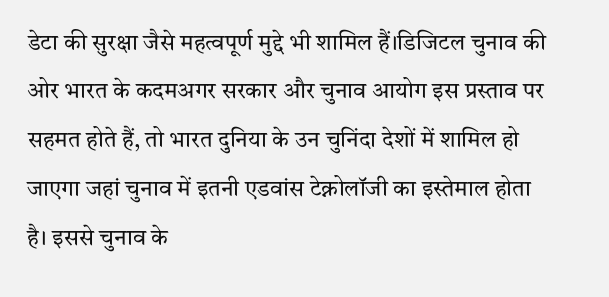डेटा की सुरक्षा जैसे महत्वपूर्ण मुद्दे भी शामिल हैं।डिजिटल चुनाव की ओर भारत के कदमअगर सरकार और चुनाव आयोग इस प्रस्ताव पर सहमत होते हैं, तो भारत दुनिया के उन चुनिंदा देशों में शामिल हो जाएगा जहां चुनाव में इतनी एडवांस टेक्नोलॉजी का इस्तेमाल होता है। इससे चुनाव के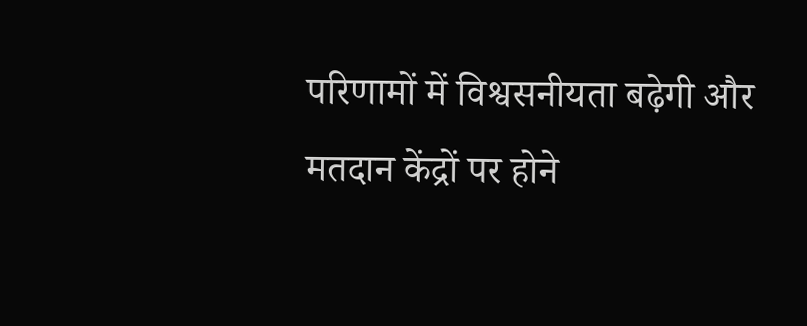परिणामों में विश्वसनीयता बढ़ेगी और मतदान केंद्रों पर होने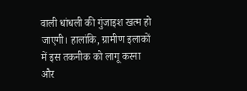वाली धांधली की गुंजाइश खत्म हो जाएगी। हालांकि, ग्रामीण इलाकों में इस तकनीक को लागू करना और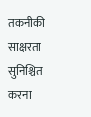तकनीकी साक्षरता सुनिश्चित करना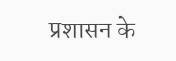प्रशासन के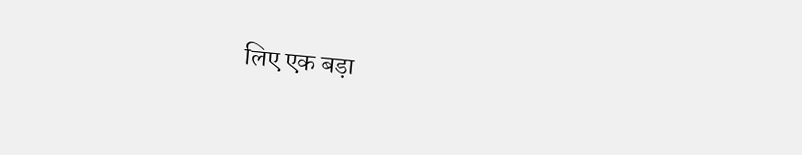लिए एक बड़ा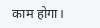काम होगा।